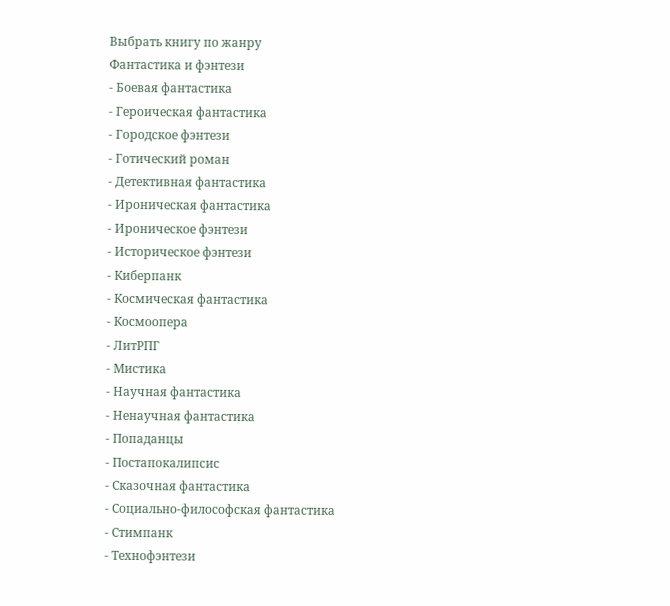Выбрать книгу по жанру
Фантастика и фэнтези
- Боевая фантастика
- Героическая фантастика
- Городское фэнтези
- Готический роман
- Детективная фантастика
- Ироническая фантастика
- Ироническое фэнтези
- Историческое фэнтези
- Киберпанк
- Космическая фантастика
- Космоопера
- ЛитРПГ
- Мистика
- Научная фантастика
- Ненаучная фантастика
- Попаданцы
- Постапокалипсис
- Сказочная фантастика
- Социально-философская фантастика
- Стимпанк
- Технофэнтези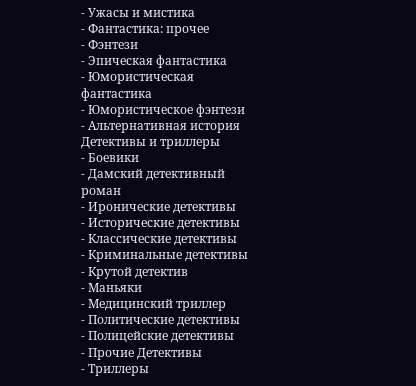- Ужасы и мистика
- Фантастика: прочее
- Фэнтези
- Эпическая фантастика
- Юмористическая фантастика
- Юмористическое фэнтези
- Альтернативная история
Детективы и триллеры
- Боевики
- Дамский детективный роман
- Иронические детективы
- Исторические детективы
- Классические детективы
- Криминальные детективы
- Крутой детектив
- Маньяки
- Медицинский триллер
- Политические детективы
- Полицейские детективы
- Прочие Детективы
- Триллеры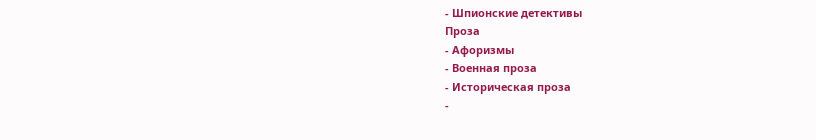- Шпионские детективы
Проза
- Афоризмы
- Военная проза
- Историческая проза
-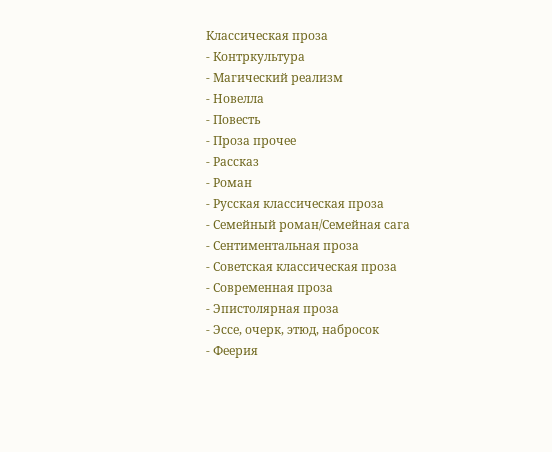Классическая проза
- Контркультура
- Магический реализм
- Новелла
- Повесть
- Проза прочее
- Рассказ
- Роман
- Русская классическая проза
- Семейный роман/Семейная сага
- Сентиментальная проза
- Советская классическая проза
- Современная проза
- Эпистолярная проза
- Эссе, очерк, этюд, набросок
- Феерия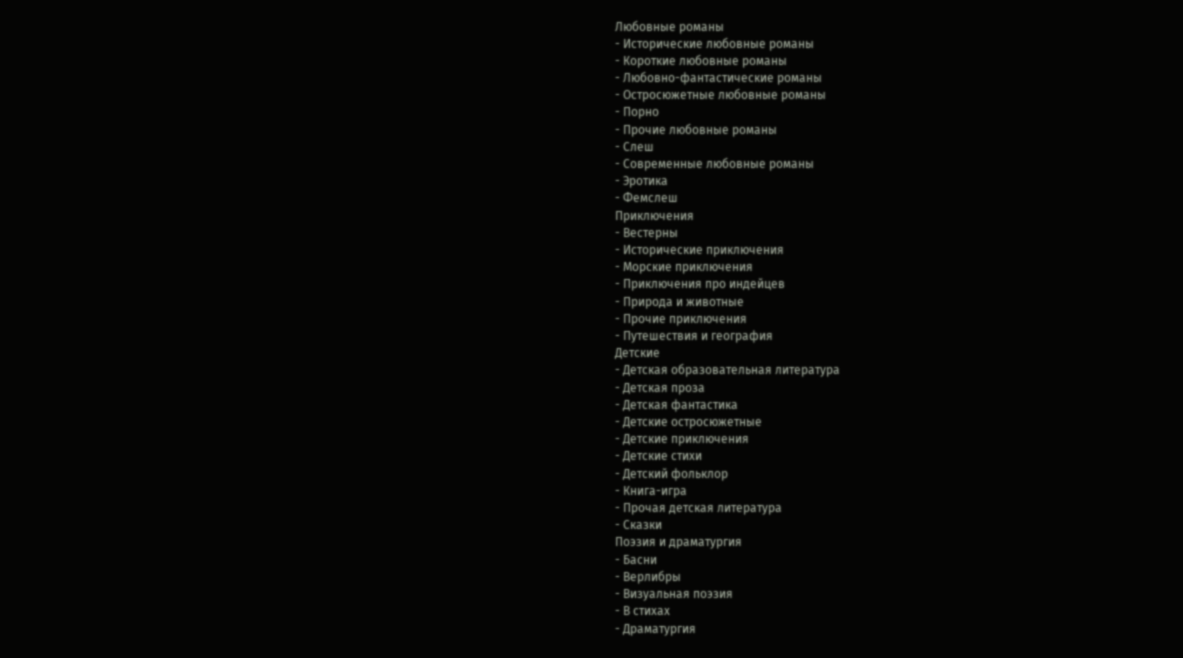Любовные романы
- Исторические любовные романы
- Короткие любовные романы
- Любовно-фантастические романы
- Остросюжетные любовные романы
- Порно
- Прочие любовные романы
- Слеш
- Современные любовные романы
- Эротика
- Фемслеш
Приключения
- Вестерны
- Исторические приключения
- Морские приключения
- Приключения про индейцев
- Природа и животные
- Прочие приключения
- Путешествия и география
Детские
- Детская образовательная литература
- Детская проза
- Детская фантастика
- Детские остросюжетные
- Детские приключения
- Детские стихи
- Детский фольклор
- Книга-игра
- Прочая детская литература
- Сказки
Поэзия и драматургия
- Басни
- Верлибры
- Визуальная поэзия
- В стихах
- Драматургия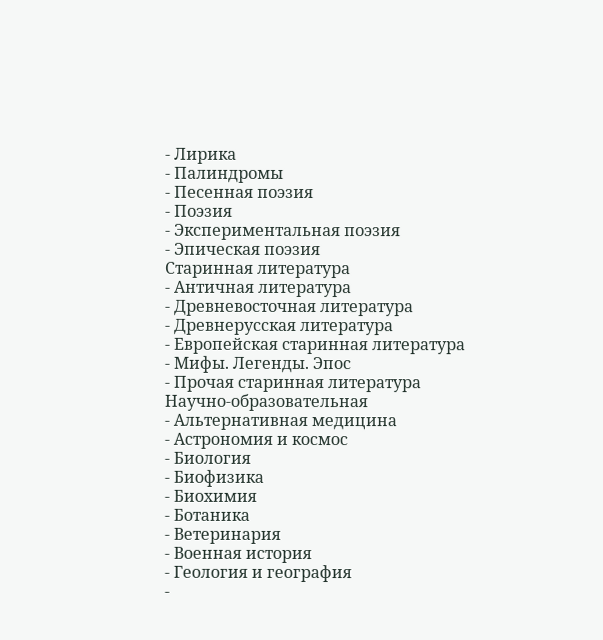- Лирика
- Палиндромы
- Песенная поэзия
- Поэзия
- Экспериментальная поэзия
- Эпическая поэзия
Старинная литература
- Античная литература
- Древневосточная литература
- Древнерусская литература
- Европейская старинная литература
- Мифы. Легенды. Эпос
- Прочая старинная литература
Научно-образовательная
- Альтернативная медицина
- Астрономия и космос
- Биология
- Биофизика
- Биохимия
- Ботаника
- Ветеринария
- Военная история
- Геология и география
-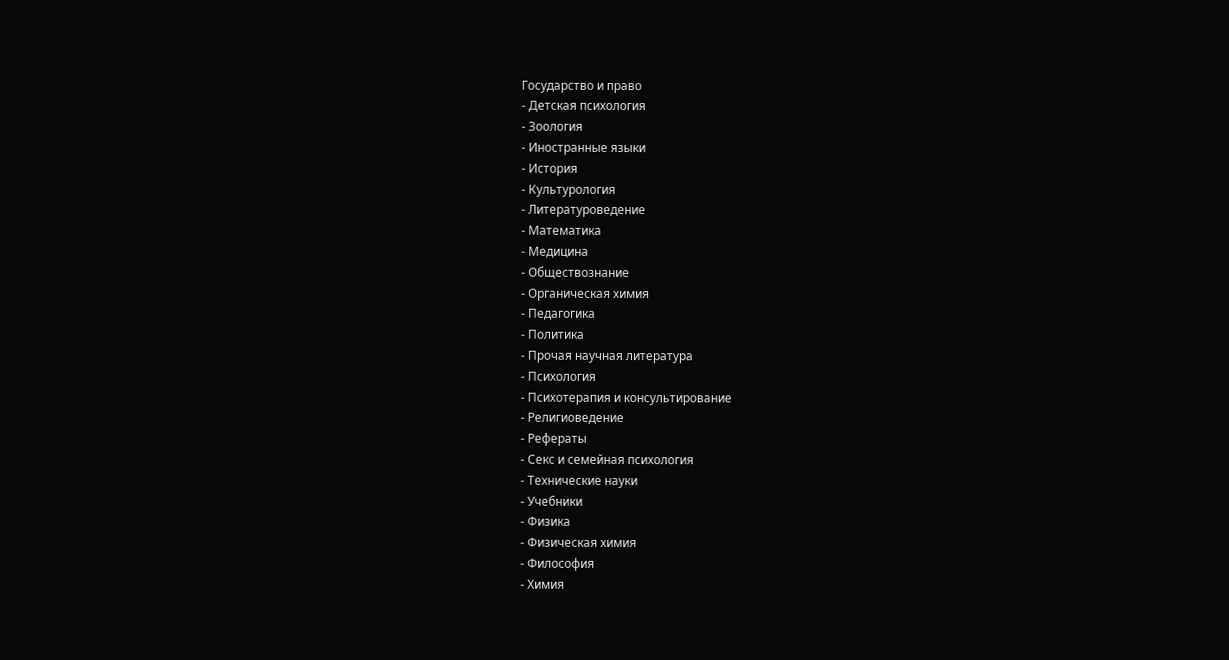Государство и право
- Детская психология
- Зоология
- Иностранные языки
- История
- Культурология
- Литературоведение
- Математика
- Медицина
- Обществознание
- Органическая химия
- Педагогика
- Политика
- Прочая научная литература
- Психология
- Психотерапия и консультирование
- Религиоведение
- Рефераты
- Секс и семейная психология
- Технические науки
- Учебники
- Физика
- Физическая химия
- Философия
- Химия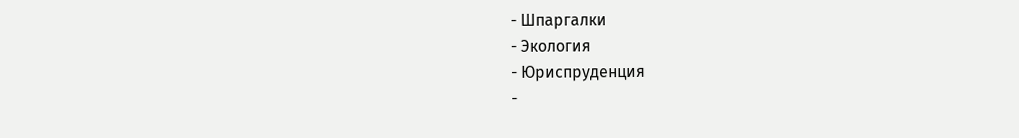- Шпаргалки
- Экология
- Юриспруденция
-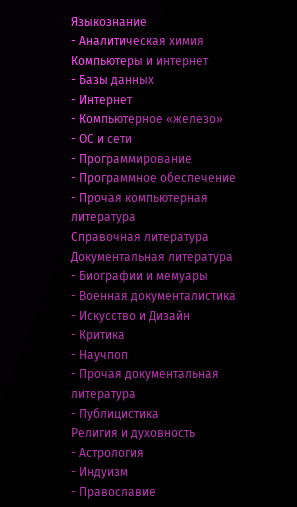Языкознание
- Аналитическая химия
Компьютеры и интернет
- Базы данных
- Интернет
- Компьютерное «железо»
- ОС и сети
- Программирование
- Программное обеспечение
- Прочая компьютерная литература
Справочная литература
Документальная литература
- Биографии и мемуары
- Военная документалистика
- Искусство и Дизайн
- Критика
- Научпоп
- Прочая документальная литература
- Публицистика
Религия и духовность
- Астрология
- Индуизм
- Православие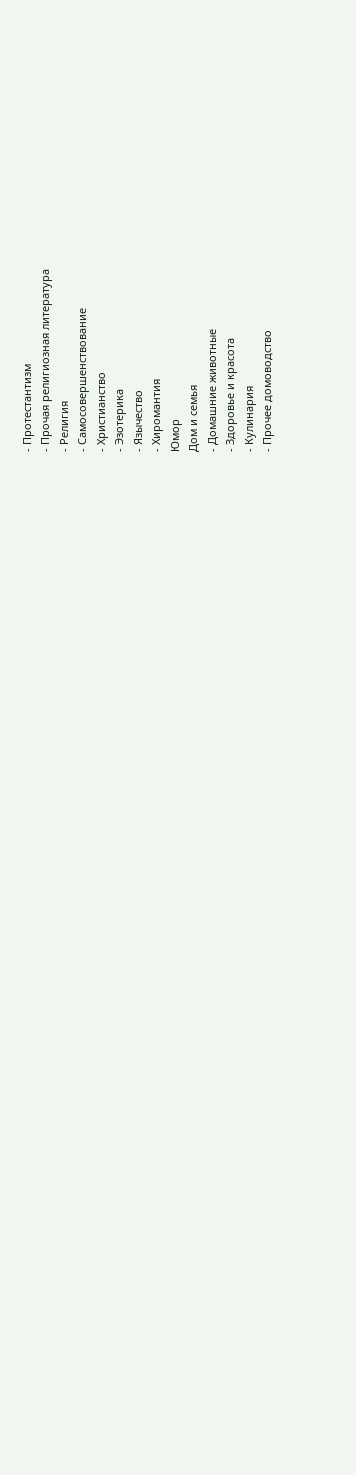- Протестантизм
- Прочая религиозная литература
- Религия
- Самосовершенствование
- Христианство
- Эзотерика
- Язычество
- Хиромантия
Юмор
Дом и семья
- Домашние животные
- Здоровье и красота
- Кулинария
- Прочее домоводство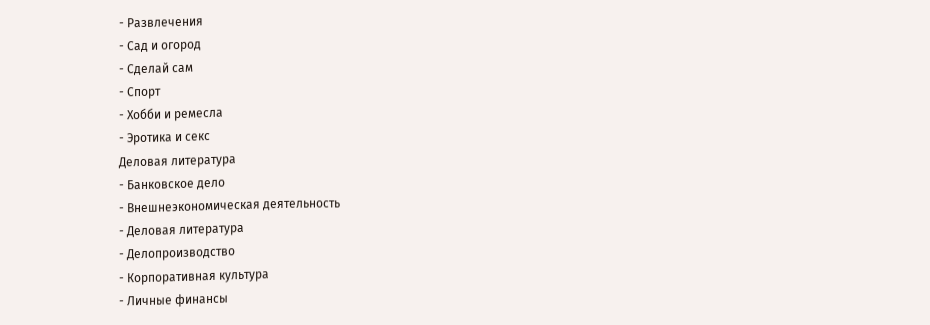- Развлечения
- Сад и огород
- Сделай сам
- Спорт
- Хобби и ремесла
- Эротика и секс
Деловая литература
- Банковское дело
- Внешнеэкономическая деятельность
- Деловая литература
- Делопроизводство
- Корпоративная культура
- Личные финансы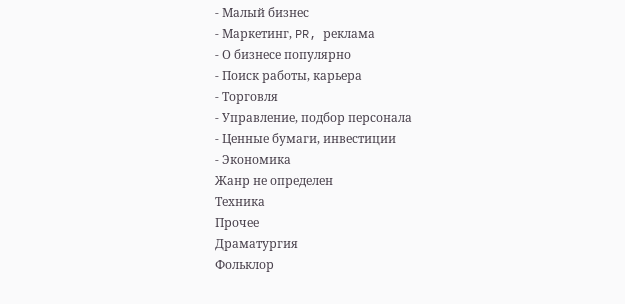- Малый бизнес
- Маркетинг, PR, реклама
- О бизнесе популярно
- Поиск работы, карьера
- Торговля
- Управление, подбор персонала
- Ценные бумаги, инвестиции
- Экономика
Жанр не определен
Техника
Прочее
Драматургия
Фольклор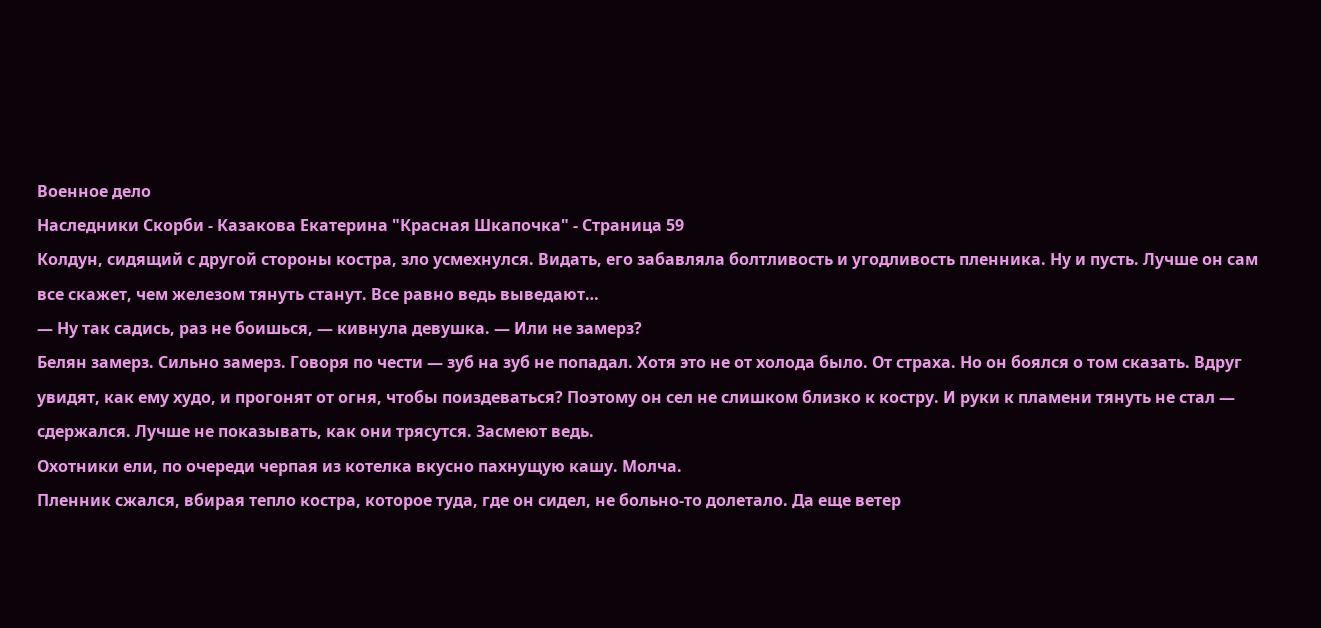Военное дело
Наследники Скорби - Казакова Екатерина "Красная Шкапочка" - Страница 59
Колдун, сидящий с другой стороны костра, зло усмехнулся. Видать, его забавляла болтливость и угодливость пленника. Ну и пусть. Лучше он сам все скажет, чем железом тянуть станут. Все равно ведь выведают…
— Ну так садись, раз не боишься, — кивнула девушка. — Или не замерз?
Белян замерз. Сильно замерз. Говоря по чести — зуб на зуб не попадал. Хотя это не от холода было. От страха. Но он боялся о том сказать. Вдруг увидят, как ему худо, и прогонят от огня, чтобы поиздеваться? Поэтому он сел не слишком близко к костру. И руки к пламени тянуть не стал — сдержался. Лучше не показывать, как они трясутся. Засмеют ведь.
Охотники ели, по очереди черпая из котелка вкусно пахнущую кашу. Молча.
Пленник сжался, вбирая тепло костра, которое туда, где он сидел, не больно-то долетало. Да еще ветер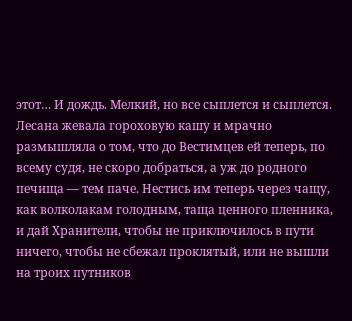этот… И дождь. Мелкий, но все сыплется и сыплется.
Лесана жевала гороховую кашу и мрачно размышляла о том, что до Вестимцев ей теперь, по всему судя, не скоро добраться, а уж до родного печища — тем паче. Нестись им теперь через чащу, как волколакам голодным, таща ценного пленника, и дай Хранители, чтобы не приключилось в пути ничего, чтобы не сбежал проклятый, или не вышли на троих путников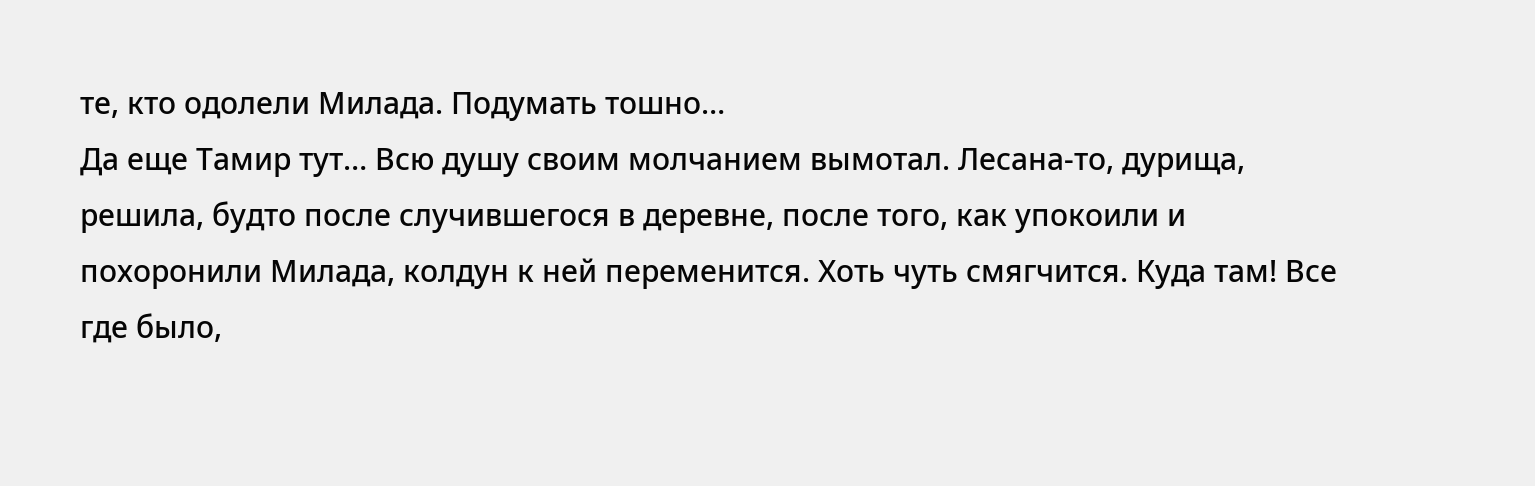те, кто одолели Милада. Подумать тошно…
Да еще Тамир тут… Всю душу своим молчанием вымотал. Лесана-то, дурища, решила, будто после случившегося в деревне, после того, как упокоили и похоронили Милада, колдун к ней переменится. Хоть чуть смягчится. Куда там! Все где было,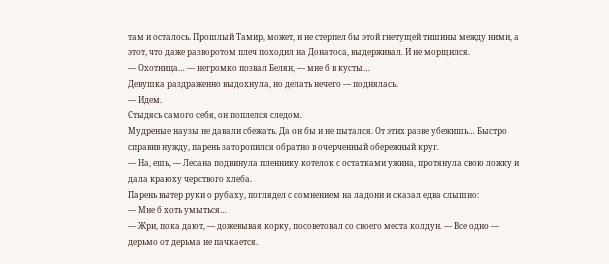там и осталось. Прошлый Тамир, может, и не стерпел бы этой гнетущей тишины между ними, а этот, что даже разворотом плеч походил на Донатоса, выдерживал. И не морщился.
— Охотница… — негромко позвал Белян, — мне б в кусты…
Девушка раздраженно выдохнула, но делать нечего — поднялась.
— Идем.
Стыдясь самого себя, он поплелся следом.
Мудреные наузы не давали сбежать. Да он бы и не пытался. От этих разве убежишь… Быстро справив нужду, парень заторопился обратно в очерченный обережный круг.
— На, ешь, — Лесана подвинула пленнику котелок с остатками ужина, протянула свою ложку и дала краюху черствого хлеба.
Парень вытер руки о рубаху, поглядел с сомнением на ладони и сказал едва слышно:
— Мне б хоть умыться…
— Жри, пока дают, — дожевывая корку, посоветовал со своего места колдун. — Все одно — дерьмо от дерьма не пачкается.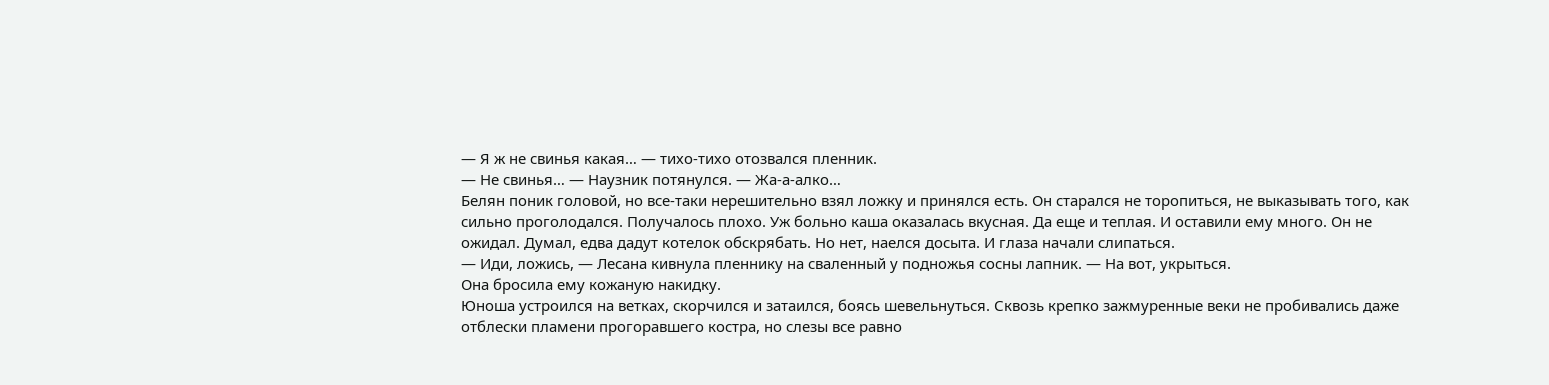— Я ж не свинья какая… — тихо-тихо отозвался пленник.
— Не свинья… — Наузник потянулся. — Жа-а-алко…
Белян поник головой, но все-таки нерешительно взял ложку и принялся есть. Он старался не торопиться, не выказывать того, как сильно проголодался. Получалось плохо. Уж больно каша оказалась вкусная. Да еще и теплая. И оставили ему много. Он не ожидал. Думал, едва дадут котелок обскрябать. Но нет, наелся досыта. И глаза начали слипаться.
— Иди, ложись, — Лесана кивнула пленнику на сваленный у подножья сосны лапник. — На вот, укрыться.
Она бросила ему кожаную накидку.
Юноша устроился на ветках, скорчился и затаился, боясь шевельнуться. Сквозь крепко зажмуренные веки не пробивались даже отблески пламени прогоравшего костра, но слезы все равно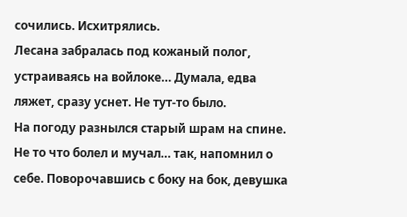сочились. Исхитрялись.
Лесана забралась под кожаный полог, устраиваясь на войлоке… Думала, едва ляжет, сразу уснет. Не тут-то было.
На погоду разнылся старый шрам на спине. Не то что болел и мучал… так, напомнил о себе. Поворочавшись с боку на бок, девушка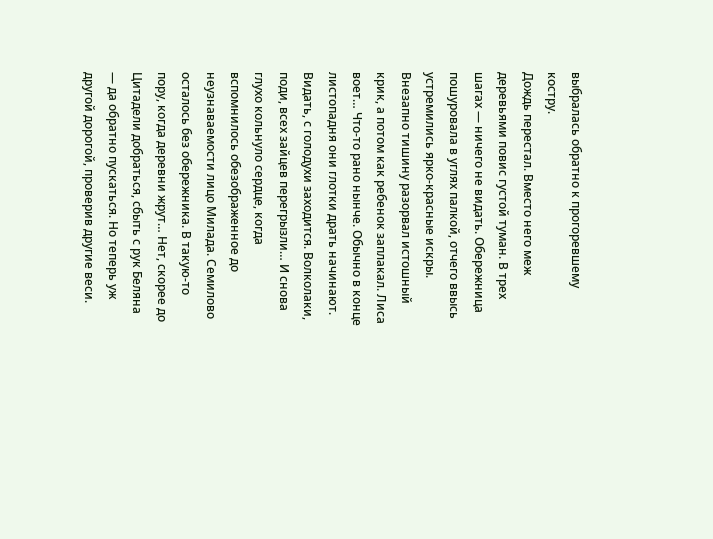выбралась обратно к прогоревшему костру.
Дождь перестал. Вместо него меж деревьями повис густой туман. В трех шагах — ничего не видать. Обережница пошуровала в углях палкой, отчего ввысь устремились ярко-красные искры. Внезапно тишину разорвал истошный крик, а потом как ребенок заплакал. Лиса воет… Что-то рано нынче. Обычно в конце листопадня они глотки драть начинают.
Видать, с голодухи заходится. Волколаки, поди, всех зайцев перегрызли… И снова глухо кольнуло сердце, когда вспомнилось обезображенное до неузнаваемости лицо Милада. Семилово осталось без обережника. В такую-то пору, когда деревни жрут… Нет, скорее до Цитадели добраться, сбыть с рук Беляна — да обратно пускаться. Но теперь уж другой дорогой, проверив другие веси.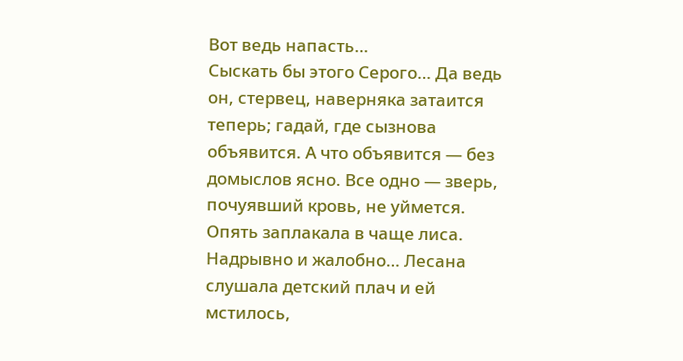Вот ведь напасть…
Сыскать бы этого Серого… Да ведь он, стервец, наверняка затаится теперь; гадай, где сызнова объявится. А что объявится — без домыслов ясно. Все одно — зверь, почуявший кровь, не уймется.
Опять заплакала в чаще лиса. Надрывно и жалобно… Лесана слушала детский плач и ей мстилось,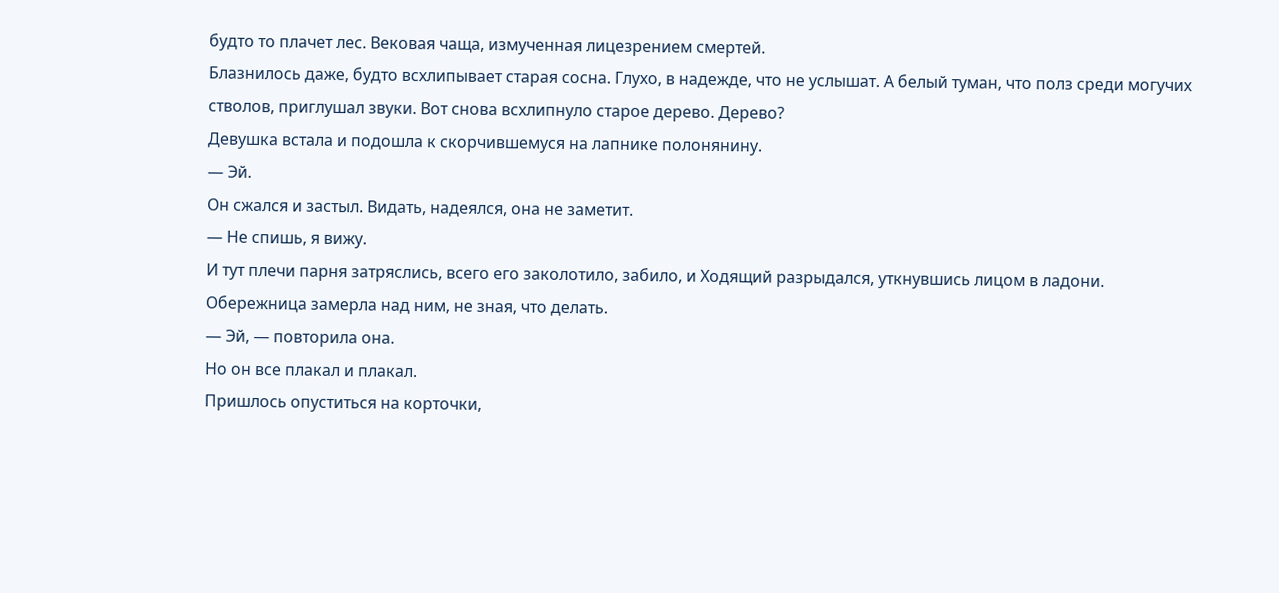будто то плачет лес. Вековая чаща, измученная лицезрением смертей.
Блазнилось даже, будто всхлипывает старая сосна. Глухо, в надежде, что не услышат. А белый туман, что полз среди могучих стволов, приглушал звуки. Вот снова всхлипнуло старое дерево. Дерево?
Девушка встала и подошла к скорчившемуся на лапнике полонянину.
— Эй.
Он сжался и застыл. Видать, надеялся, она не заметит.
— Не спишь, я вижу.
И тут плечи парня затряслись, всего его заколотило, забило, и Ходящий разрыдался, уткнувшись лицом в ладони.
Обережница замерла над ним, не зная, что делать.
— Эй, — повторила она.
Но он все плакал и плакал.
Пришлось опуститься на корточки,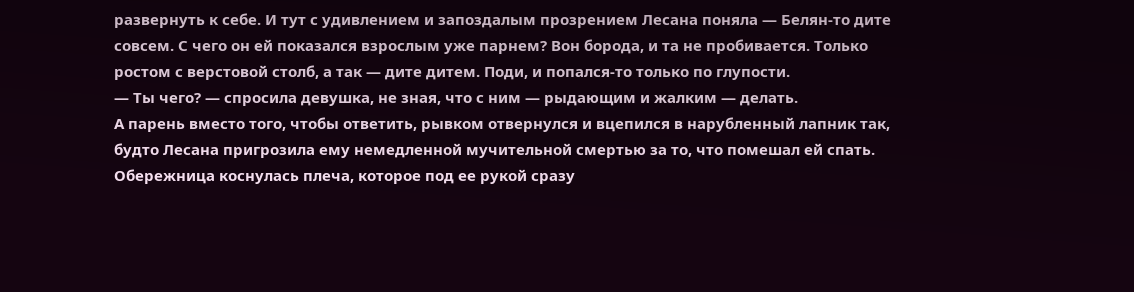развернуть к себе. И тут с удивлением и запоздалым прозрением Лесана поняла — Белян-то дите совсем. С чего он ей показался взрослым уже парнем? Вон борода, и та не пробивается. Только ростом с верстовой столб, а так — дите дитем. Поди, и попался-то только по глупости.
— Ты чего? — спросила девушка, не зная, что с ним — рыдающим и жалким — делать.
А парень вместо того, чтобы ответить, рывком отвернулся и вцепился в нарубленный лапник так, будто Лесана пригрозила ему немедленной мучительной смертью за то, что помешал ей спать. Обережница коснулась плеча, которое под ее рукой сразу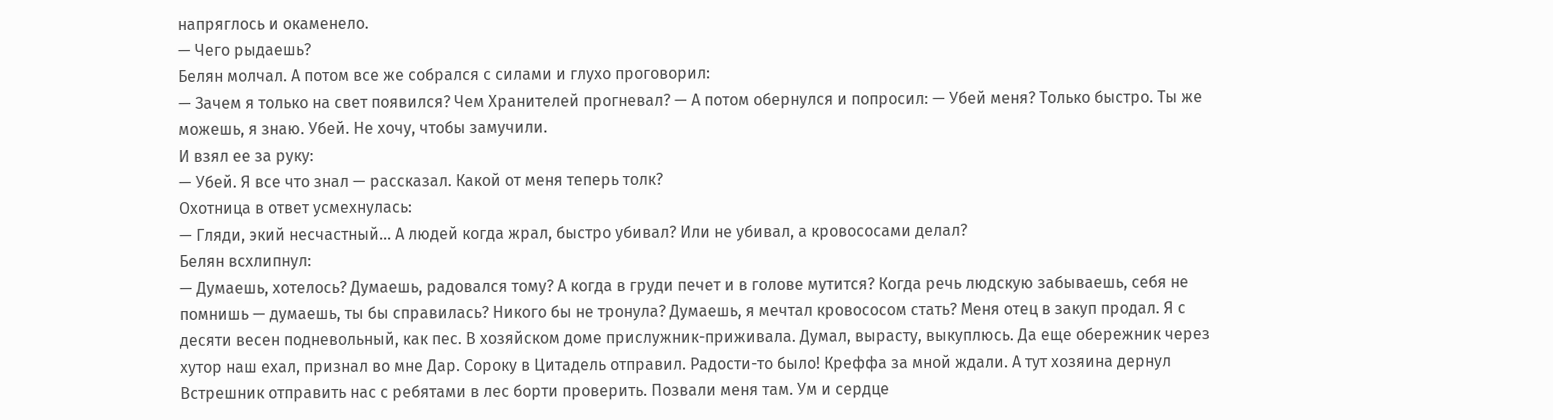напряглось и окаменело.
— Чего рыдаешь?
Белян молчал. А потом все же собрался с силами и глухо проговорил:
— Зачем я только на свет появился? Чем Хранителей прогневал? — А потом обернулся и попросил: — Убей меня? Только быстро. Ты же можешь, я знаю. Убей. Не хочу, чтобы замучили.
И взял ее за руку:
— Убей. Я все что знал — рассказал. Какой от меня теперь толк?
Охотница в ответ усмехнулась:
— Гляди, экий несчастный… А людей когда жрал, быстро убивал? Или не убивал, а кровососами делал?
Белян всхлипнул:
— Думаешь, хотелось? Думаешь, радовался тому? А когда в груди печет и в голове мутится? Когда речь людскую забываешь, себя не помнишь — думаешь, ты бы справилась? Никого бы не тронула? Думаешь, я мечтал кровососом стать? Меня отец в закуп продал. Я с десяти весен подневольный, как пес. В хозяйском доме прислужник-приживала. Думал, вырасту, выкуплюсь. Да еще обережник через хутор наш ехал, признал во мне Дар. Сороку в Цитадель отправил. Радости-то было! Креффа за мной ждали. А тут хозяина дернул Встрешник отправить нас с ребятами в лес борти проверить. Позвали меня там. Ум и сердце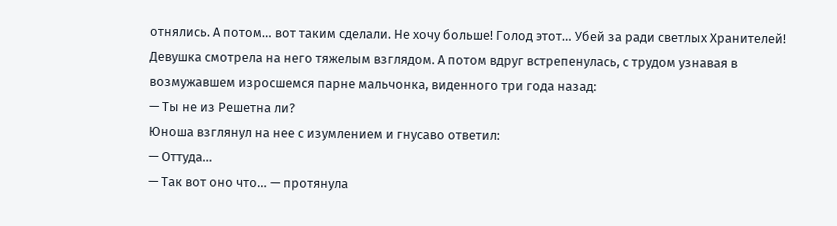отнялись. А потом… вот таким сделали. Не хочу больше! Голод этот… Убей за ради светлых Хранителей!
Девушка смотрела на него тяжелым взглядом. А потом вдруг встрепенулась, с трудом узнавая в возмужавшем изросшемся парне мальчонка, виденного три года назад:
— Ты не из Решетна ли?
Юноша взглянул на нее с изумлением и гнусаво ответил:
— Оттуда…
— Так вот оно что… — протянула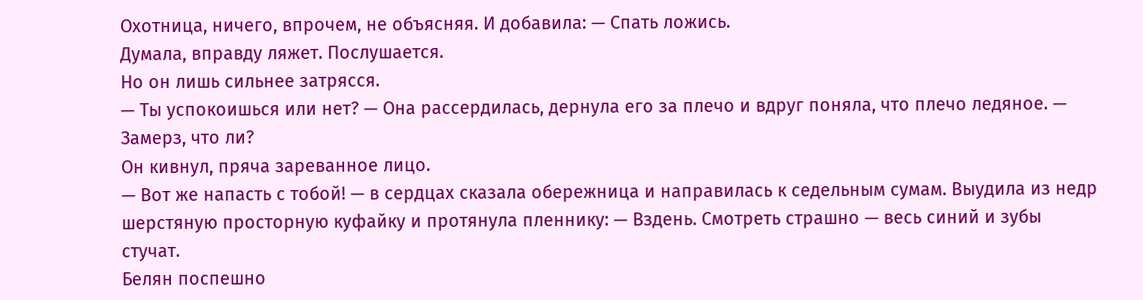Охотница, ничего, впрочем, не объясняя. И добавила: — Спать ложись.
Думала, вправду ляжет. Послушается.
Но он лишь сильнее затрясся.
— Ты успокоишься или нет? — Она рассердилась, дернула его за плечо и вдруг поняла, что плечо ледяное. — Замерз, что ли?
Он кивнул, пряча зареванное лицо.
— Вот же напасть с тобой! — в сердцах сказала обережница и направилась к седельным сумам. Выудила из недр шерстяную просторную куфайку и протянула пленнику: — Вздень. Смотреть страшно — весь синий и зубы стучат.
Белян поспешно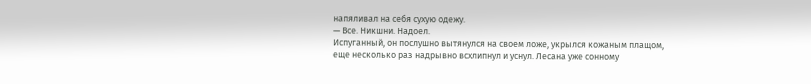напяливал на себя сухую одежу.
— Все. Никшни. Надоел.
Испуганный, он послушно вытянулся на своем ложе, укрылся кожаным плащом, еще несколько раз надрывно всхлипнул и уснул. Лесана уже сонному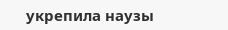укрепила наузы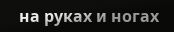на руках и ногах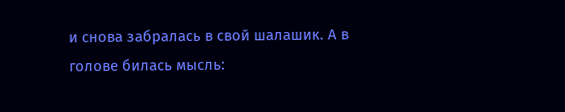и снова забралась в свой шалашик. А в голове билась мысль: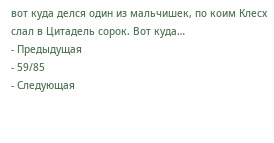вот куда делся один из мальчишек, по коим Клесх слал в Цитадель сорок. Вот куда…
- Предыдущая
- 59/85
- Следующая